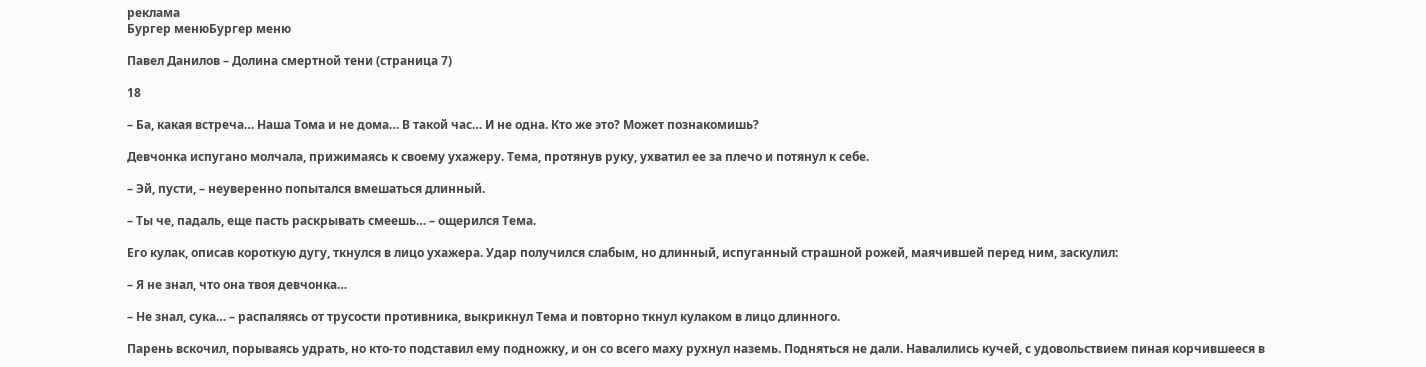реклама
Бургер менюБургер меню

Павел Данилов – Долина смертной тени (страница 7)

18

– Ба, какая встреча… Наша Тома и не дома… В такой час… И не одна. Кто же это? Может познакомишь?

Девчонка испугано молчала, прижимаясь к своему ухажеру. Тема, протянув руку, ухватил ее за плечо и потянул к себе.

– Эй, пусти, – неуверенно попытался вмешаться длинный.

– Ты че, падаль, еще пасть раскрывать смеешь… – ощерился Тема.

Его кулак, описав короткую дугу, ткнулся в лицо ухажера. Удар получился слабым, но длинный, испуганный страшной рожей, маячившей перед ним, заскулил:

– Я не знал, что она твоя девчонка…

– Не знал, сука… – распаляясь от трусости противника, выкрикнул Тема и повторно ткнул кулаком в лицо длинного.

Парень вскочил, порываясь удрать, но кто-то подставил ему подножку, и он со всего маху рухнул наземь. Подняться не дали. Навалились кучей, с удовольствием пиная корчившееся в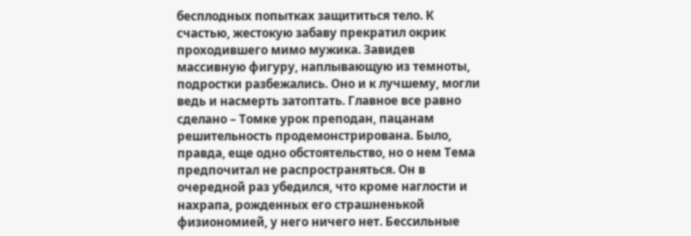бесплодных попытках защититься тело. К счастью, жестокую забаву прекратил окрик проходившего мимо мужика. Завидев массивную фигуру, наплывающую из темноты, подростки разбежались. Оно и к лучшему, могли ведь и насмерть затоптать. Главное все равно сделано – Томке урок преподан, пацанам решительность продемонстрирована. Было, правда, еще одно обстоятельство, но о нем Тема предпочитал не распространяться. Он в очередной раз убедился, что кроме наглости и нахрапа, рожденных его страшненькой физиономией, у него ничего нет. Бессильные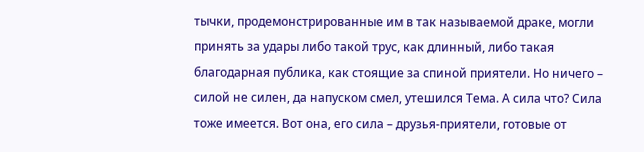тычки, продемонстрированные им в так называемой драке, могли принять за удары либо такой трус, как длинный, либо такая благодарная публика, как стоящие за спиной приятели. Но ничего – силой не силен, да напуском смел, утешился Тема. А сила что? Сила тоже имеется. Вот она, его сила – друзья-приятели, готовые от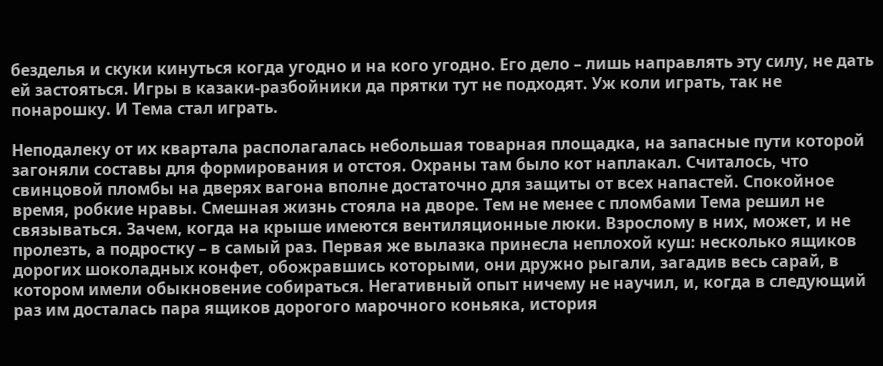безделья и скуки кинуться когда угодно и на кого угодно. Его дело – лишь направлять эту силу, не дать ей застояться. Игры в казаки-разбойники да прятки тут не подходят. Уж коли играть, так не понарошку. И Тема стал играть.

Неподалеку от их квартала располагалась небольшая товарная площадка, на запасные пути которой загоняли составы для формирования и отстоя. Охраны там было кот наплакал. Считалось, что свинцовой пломбы на дверях вагона вполне достаточно для защиты от всех напастей. Спокойное время, робкие нравы. Смешная жизнь стояла на дворе. Тем не менее с пломбами Тема решил не связываться. Зачем, когда на крыше имеются вентиляционные люки. Взрослому в них, может, и не пролезть, а подростку – в самый раз. Первая же вылазка принесла неплохой куш: несколько ящиков дорогих шоколадных конфет, обожравшись которыми, они дружно рыгали, загадив весь сарай, в котором имели обыкновение собираться. Негативный опыт ничему не научил, и, когда в следующий раз им досталась пара ящиков дорогого марочного коньяка, история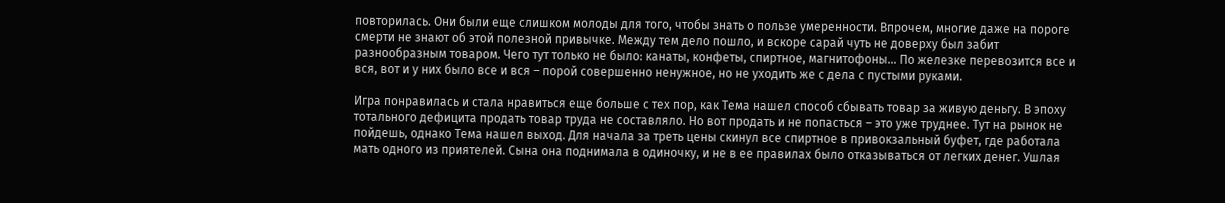повторилась. Они были еще слишком молоды для того, чтобы знать о пользе умеренности. Впрочем, многие даже на пороге смерти не знают об этой полезной привычке. Между тем дело пошло, и вскоре сарай чуть не доверху был забит разнообразным товаром. Чего тут только не было: канаты, конфеты, спиртное, магнитофоны… По железке перевозится все и вся, вот и у них было все и вся – порой совершенно ненужное, но не уходить же с дела с пустыми руками.

Игра понравилась и стала нравиться еще больше с тех пор, как Тема нашел способ сбывать товар за живую деньгу. В эпоху тотального дефицита продать товар труда не составляло. Но вот продать и не попасться – это уже труднее. Тут на рынок не пойдешь, однако Тема нашел выход. Для начала за треть цены скинул все спиртное в привокзальный буфет, где работала мать одного из приятелей. Сына она поднимала в одиночку, и не в ее правилах было отказываться от легких денег. Ушлая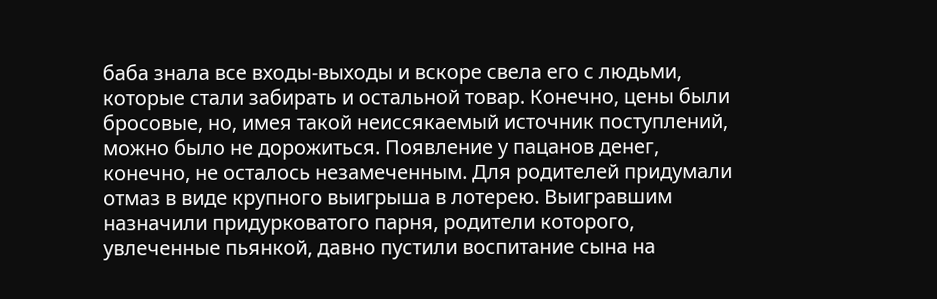баба знала все входы-выходы и вскоре свела его с людьми, которые стали забирать и остальной товар. Конечно, цены были бросовые, но, имея такой неиссякаемый источник поступлений, можно было не дорожиться. Появление у пацанов денег, конечно, не осталось незамеченным. Для родителей придумали отмаз в виде крупного выигрыша в лотерею. Выигравшим назначили придурковатого парня, родители которого, увлеченные пьянкой, давно пустили воспитание сына на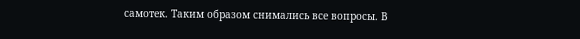самотек. Таким образом снимались все вопросы. В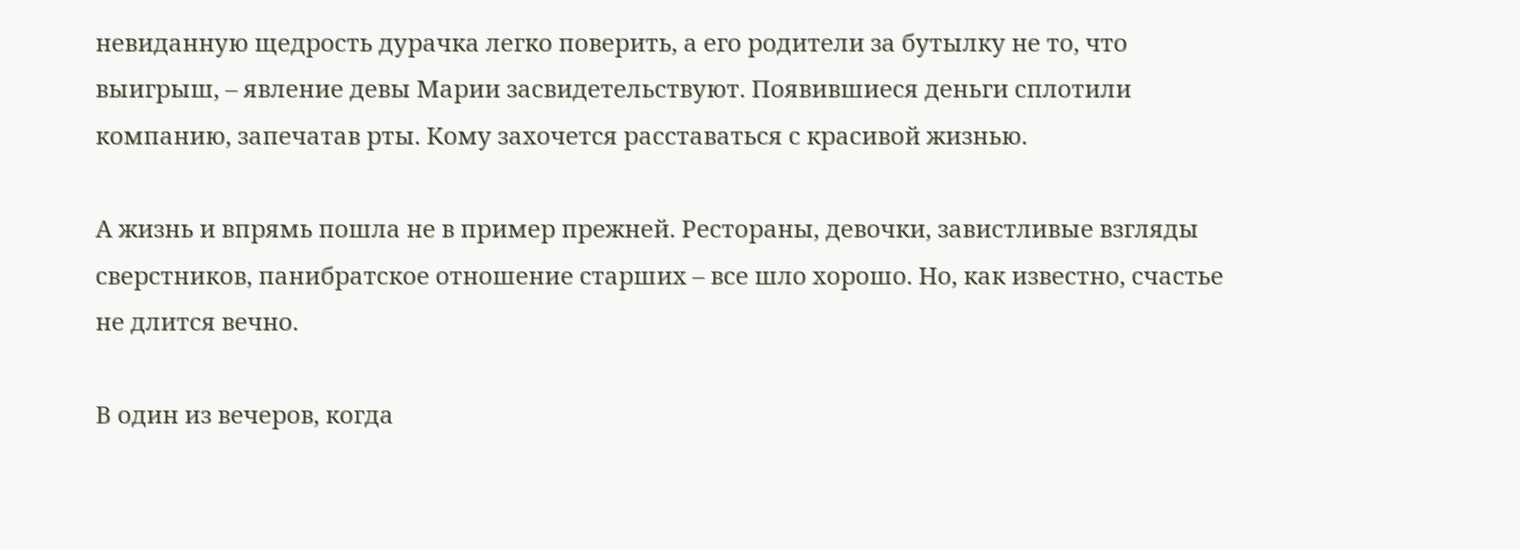невиданную щедрость дурачка легко поверить, а его родители за бутылку не то, что выигрыш, – явление девы Марии засвидетельствуют. Появившиеся деньги сплотили компанию, запечатав рты. Кому захочется расставаться с красивой жизнью.

А жизнь и впрямь пошла не в пример прежней. Рестораны, девочки, завистливые взгляды сверстников, панибратское отношение старших – все шло хорошо. Но, как известно, счастье не длится вечно.

В один из вечеров, когда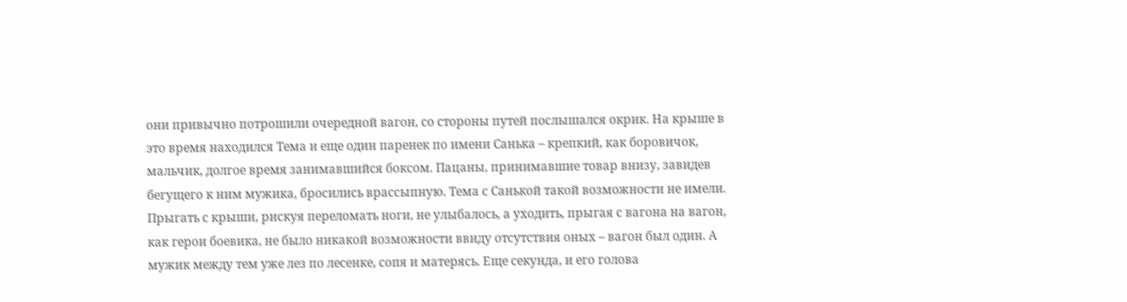они привычно потрошили очередной вагон, со стороны путей послышался окрик. На крыше в это время находился Тема и еще один паренек по имени Санька – крепкий, как боровичок, мальчик, долгое время занимавшийся боксом. Пацаны, принимавшие товар внизу, завидев бегущего к ним мужика, бросились врассыпную. Тема с Санькой такой возможности не имели. Прыгать с крыши, рискуя переломать ноги, не улыбалось, а уходить, прыгая с вагона на вагон, как герои боевика, не было никакой возможности ввиду отсутствия оных – вагон был один. А мужик между тем уже лез по лесенке, сопя и матерясь. Еще секунда, и его голова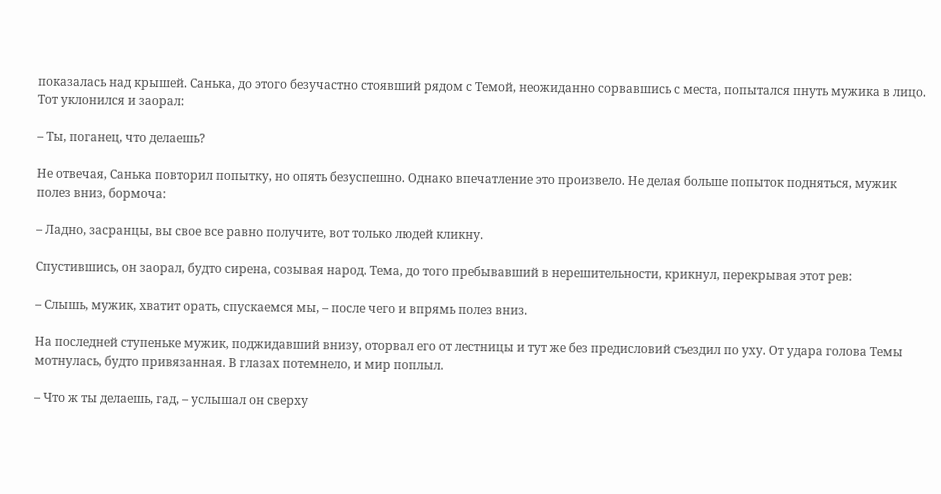показалась над крышей. Санька, до этого безучастно стоявший рядом с Темой, неожиданно сорвавшись с места, попытался пнуть мужика в лицо. Тот уклонился и заорал:

– Ты, поганец, что делаешь?

Не отвечая, Санька повторил попытку, но опять безуспешно. Однако впечатление это произвело. Не делая больше попыток подняться, мужик полез вниз, бормоча:

– Ладно, засранцы, вы свое все равно получите, вот только людей кликну.

Спустившись, он заорал, будто сирена, созывая народ. Тема, до того пребывавший в нерешительности, крикнул, перекрывая этот рев:

– Слышь, мужик, хватит орать, спускаемся мы, – после чего и впрямь полез вниз.

На последней ступеньке мужик, поджидавший внизу, оторвал его от лестницы и тут же без предисловий съездил по уху. От удара голова Темы мотнулась, будто привязанная. В глазах потемнело, и мир поплыл.

– Что ж ты делаешь, гад, – услышал он сверху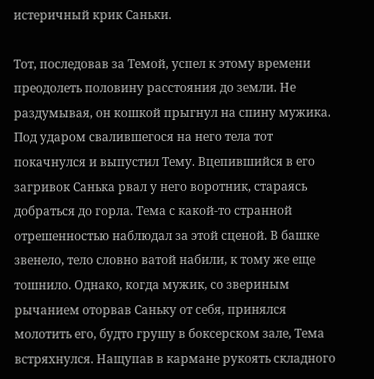истеричный крик Саньки.

Тот, последовав за Темой, успел к этому времени преодолеть половину расстояния до земли. Не раздумывая, он кошкой прыгнул на спину мужика. Под ударом свалившегося на него тела тот покачнулся и выпустил Тему. Вцепившийся в его загривок Санька рвал у него воротник, стараясь добраться до горла. Тема с какой-то странной отрешенностью наблюдал за этой сценой. В башке звенело, тело словно ватой набили, к тому же еще тошнило. Однако, когда мужик, со звериным рычанием оторвав Саньку от себя, принялся молотить его, будто грушу в боксерском зале, Тема встряхнулся. Нащупав в кармане рукоять складного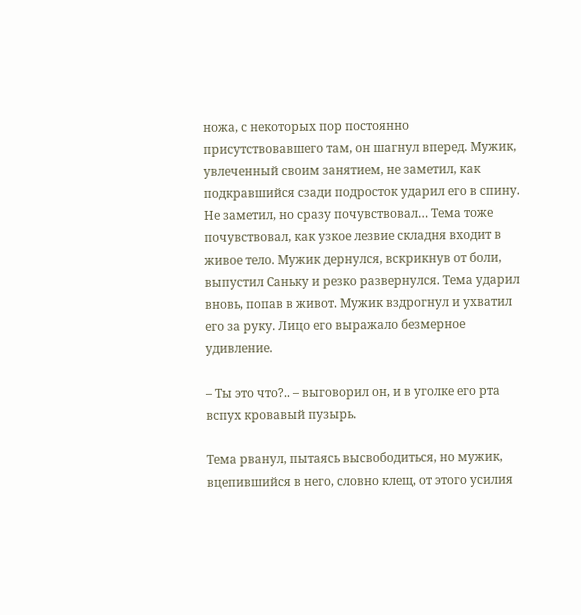ножа, с некоторых пор постоянно присутствовавшего там, он шагнул вперед. Мужик, увлеченный своим занятием, не заметил, как подкравшийся сзади подросток ударил его в спину. Не заметил, но сразу почувствовал… Тема тоже почувствовал, как узкое лезвие складня входит в живое тело. Мужик дернулся, вскрикнув от боли, выпустил Саньку и резко развернулся. Тема ударил вновь, попав в живот. Мужик вздрогнул и ухватил его за руку. Лицо его выражало безмерное удивление.

– Ты это что?.. – выговорил он, и в уголке его рта вспух кровавый пузырь.

Тема рванул, пытаясь высвободиться, но мужик, вцепившийся в него, словно клещ, от этого усилия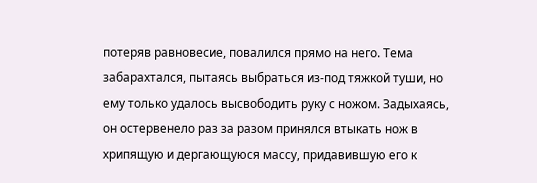потеряв равновесие, повалился прямо на него. Тема забарахтался, пытаясь выбраться из-под тяжкой туши, но ему только удалось высвободить руку с ножом. Задыхаясь, он остервенело раз за разом принялся втыкать нож в хрипящую и дергающуюся массу, придавившую его к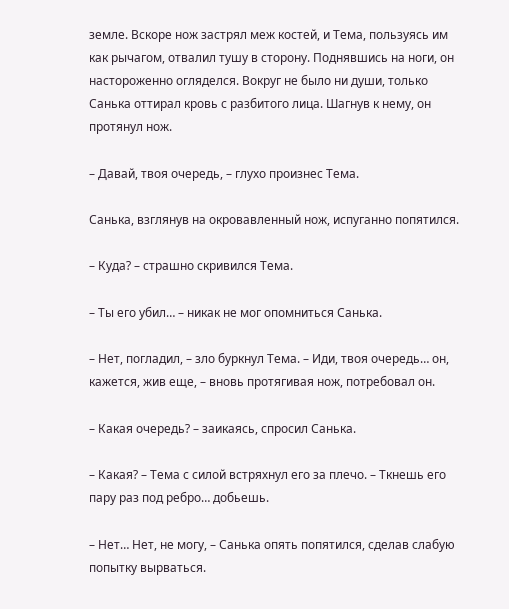земле. Вскоре нож застрял меж костей, и Тема, пользуясь им как рычагом, отвалил тушу в сторону. Поднявшись на ноги, он настороженно огляделся. Вокруг не было ни души, только Санька оттирал кровь с разбитого лица. Шагнув к нему, он протянул нож.

– Давай, твоя очередь, – глухо произнес Тема.

Санька, взглянув на окровавленный нож, испуганно попятился.

– Куда? – страшно скривился Тема.

– Ты его убил… – никак не мог опомниться Санька.

– Нет, погладил, – зло буркнул Тема. – Иди, твоя очередь… он, кажется, жив еще, – вновь протягивая нож, потребовал он.

– Какая очередь? – заикаясь, спросил Санька.

– Какая? – Тема с силой встряхнул его за плечо. – Ткнешь его пару раз под ребро… добьешь.

– Нет… Нет, не могу, – Санька опять попятился, сделав слабую попытку вырваться.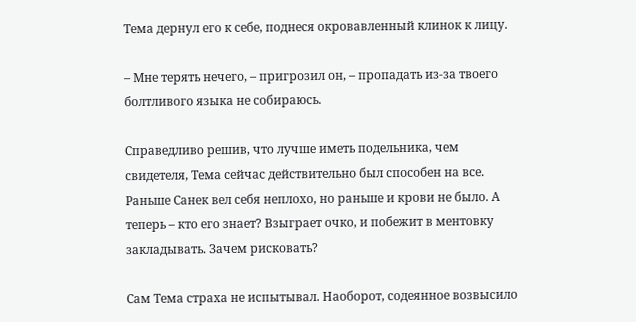Тема дернул его к себе, поднеся окровавленный клинок к лицу.

– Мне терять нечего, – пригрозил он, – пропадать из-за твоего болтливого языка не собираюсь.

Справедливо решив, что лучше иметь подельника, чем свидетеля, Тема сейчас действительно был способен на все. Раньше Санек вел себя неплохо, но раньше и крови не было. А теперь – кто его знает? Взыграет очко, и побежит в ментовку закладывать. Зачем рисковать?

Сам Тема страха не испытывал. Наоборот, содеянное возвысило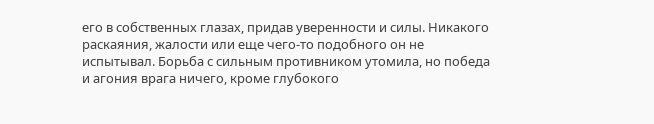его в собственных глазах, придав уверенности и силы. Никакого раскаяния, жалости или еще чего-то подобного он не испытывал. Борьба с сильным противником утомила, но победа и агония врага ничего, кроме глубокого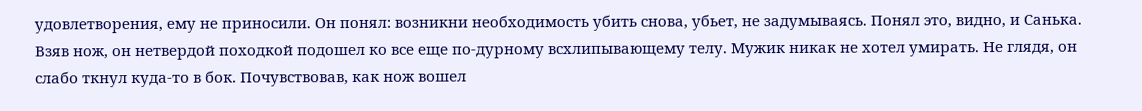удовлетворения, ему не приносили. Он понял: возникни необходимость убить снова, убьет, не задумываясь. Понял это, видно, и Санька. Взяв нож, он нетвердой походкой подошел ко все еще по-дурному всхлипывающему телу. Мужик никак не хотел умирать. Не глядя, он слабо ткнул куда-то в бок. Почувствовав, как нож вошел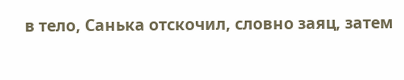в тело, Санька отскочил, словно заяц, затем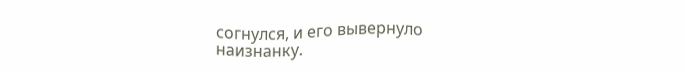согнулся, и его вывернуло наизнанку.